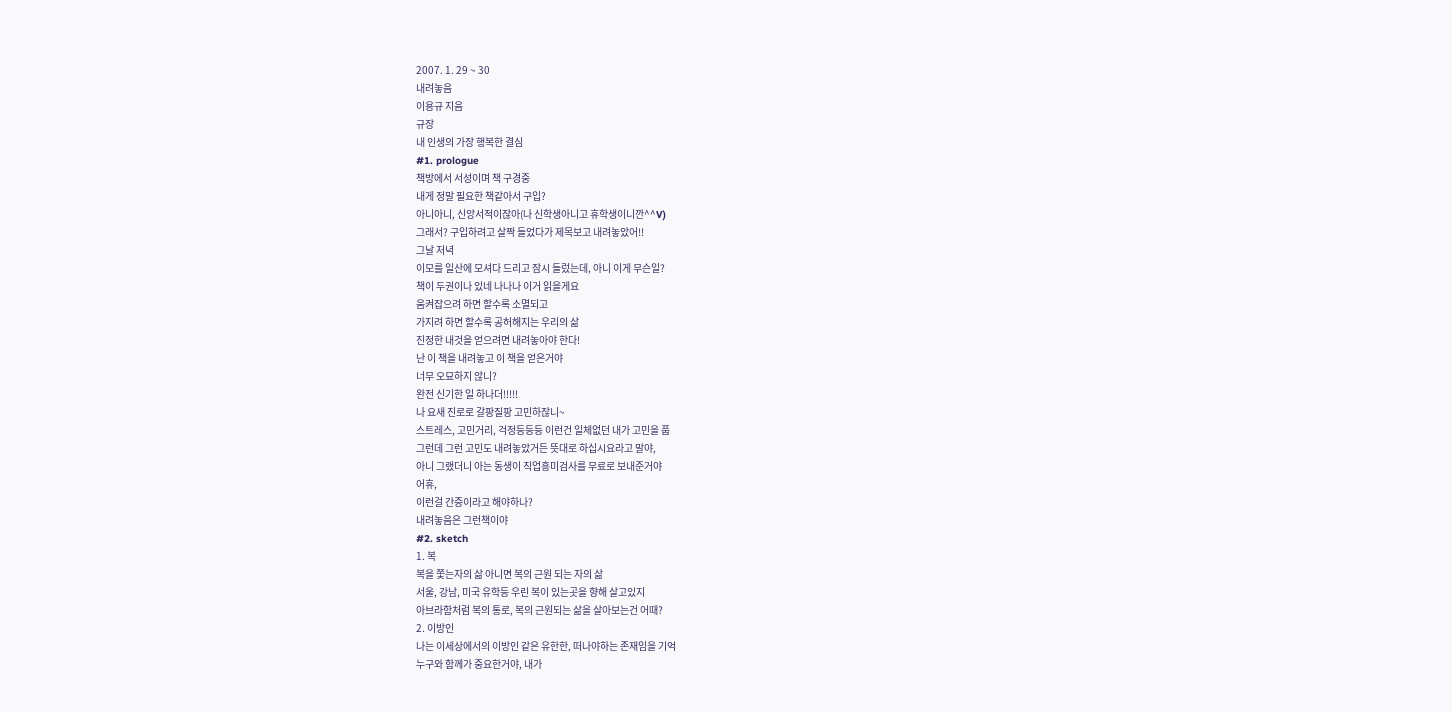2007. 1. 29 ~ 30
내려놓음
이용규 지음
규장
내 인생의 가장 행복한 결심
#1. prologue
책방에서 서성이며 책 구경중
내게 정말 필요한 책같아서 구입?
아니아니, 신앙서적이잖아(나 신학생아니고 휴학생이니깐^^V)
그래서? 구입하려고 살짝 들었다가 제목보고 내려놓았어!!
그날 저녁
이모를 일산에 모셔다 드리고 잠시 들렀는데, 아니 이게 무슨일?
책이 두권이나 있네 나나나 이거 읽을게요
움켜잡으려 하면 할수록 소멸되고
가지려 하면 할수록 공허해지는 우리의 삶
진정한 내것을 얻으려면 내려놓아야 한다!
난 이 책을 내려놓고 이 책을 얻은거야
너무 오묘하지 않니?
완전 신기한 일 하나더!!!!!
나 요새 진로로 갈팡질팡 고민하잖니~
스트레스, 고민거리, 걱정등등등 이런건 일체없던 내가 고민을 풉
그런데 그런 고민도 내려놓았거든 뜻대로 하십시요라고 말야,
아니 그랬더니 아는 동생이 직업흥미검사를 무료로 보내준거야
어휴,
이런걸 간증이라고 해야하나?
내려놓음은 그런책이야
#2. sketch
1. 복
복을 쫓는자의 삶 아니면 복의 근원 되는 자의 삶
서울, 강남, 미국 유학등 우린 복이 있는곳을 향해 살고있지
아브라함처럼 복의 통로, 복의 근원되는 삶을 살아보는건 어때?
2. 이방인
나는 이세상에서의 이방인 같은 유한한, 떠나야하는 존재임을 기억
누구와 함께가 중요한거야, 내가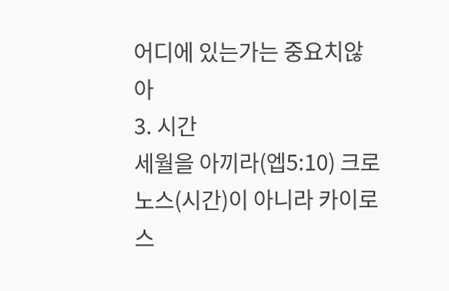어디에 있는가는 중요치않아
3. 시간
세월을 아끼라(엡5:10) 크로노스(시간)이 아니라 카이로스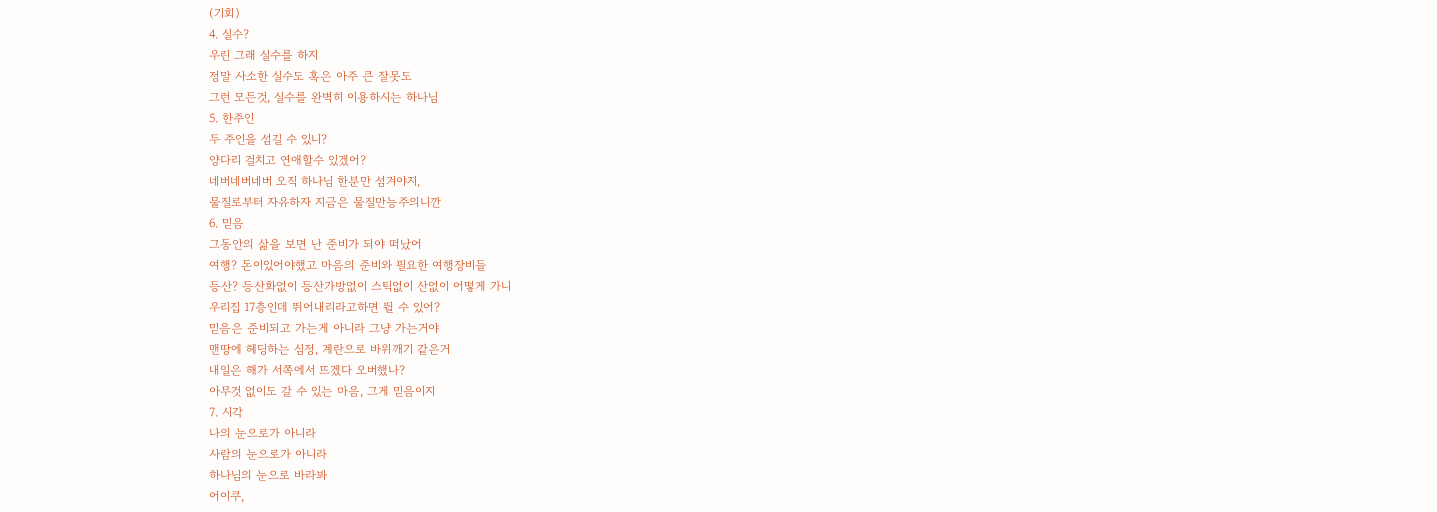(기회)
4. 실수?
우린 그래 실수를 하지
정말 사소한 실수도 혹은 아주 큰 잘못도
그런 모든것, 실수를 완벽히 이용하시는 하나님
5. 한주인
두 주인을 섬길 수 있니?
양다리 걸치고 연애할수 있겠어?
네버네버네버 오직 하나님 한분만 섬겨야지,
물질로부터 자유하자 지금은 물질만능주의니깐
6. 믿음
그동안의 삶을 보면 난 준비가 되야 떠났어
여행? 돈이있어야했고 마음의 준비와 필요한 여행장비들
등산? 등산화없이 등산가방없이 스틱없이 산없이 어떻게 가니
우리집 17층인데 뛰어내리라고하면 뛸 수 있어?
믿음은 준비되고 가는게 아니라 그냥 가는거야
맨땅에 헤딩하는 심정, 계란으로 바위깨기 같은거
내일은 해가 서쪽에서 뜨겠다 오버했나?
아무것 없이도 갈 수 있는 마음, 그게 믿음이지
7. 시각
나의 눈으로가 아니라
사람의 눈으로가 아니라
하나님의 눈으로 바라봐
어이쿠,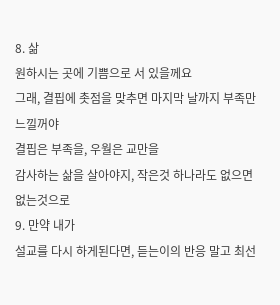8. 삶
원하시는 곳에 기쁨으로 서 있을께요
그래, 결핍에 촛점을 맞추면 마지막 날까지 부족만 느낄꺼야
결핍은 부족을, 우월은 교만을
감사하는 삶을 살아야지, 작은것 하나라도 없으면 없는것으로
9. 만약 내가
설교를 다시 하게된다면, 듣는이의 반응 말고 최선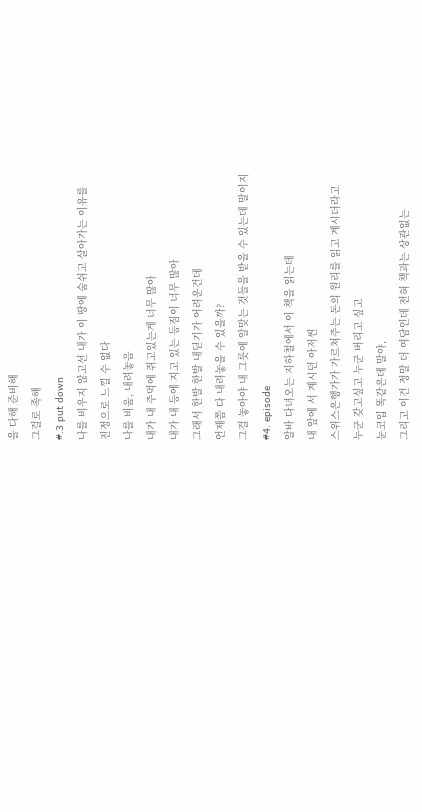을 다해 준비해
그걸로 족해
#.3 put down
나를 비우지 않고선 내가 이 땅에 숨쉬고 살아가는 이유를
진정으로 느낄 수 없다
나를 비움, 내려놓음
내가 내 주먹에 쥐고있는게 너무 많아
내가 내 등에 지고 있는 등짐이 너무 많아
그래서 한발 한발 내딛기가 어려운건데
언제쯤 다 내려놓을 수 있을까?
그걸 놓아야 내 그릇에 알맞는 것들을 받을 수 있는데 말이지
#4. episode
알바 다녀오는 지하철에서 이 책을 읽는데
내 앞에 서 계시던 아저씬
스위스은행가가 가르쳐주는 돈의 원리를 읽고 계시더라고
누군 갖고싶고 누군 버리고 싶고
눈코입 똑같은데 말야,
그리고 이건 정말 더 여담인데 전혀 책과는 상관없는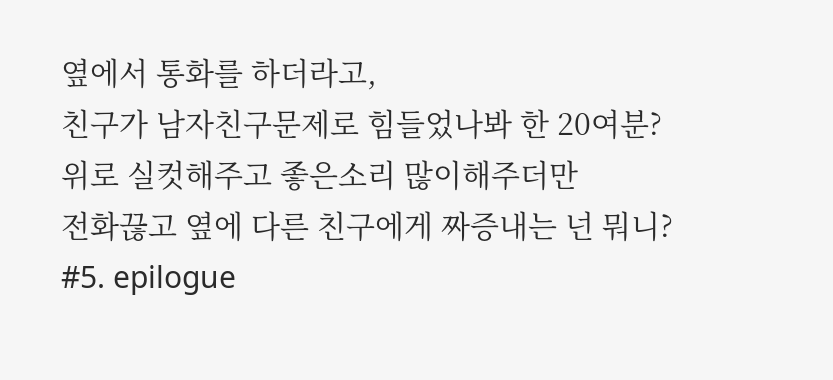옆에서 통화를 하더라고,
친구가 남자친구문제로 힘들었나봐 한 20여분?
위로 실컷해주고 좋은소리 많이해주더만
전화끊고 옆에 다른 친구에게 짜증내는 넌 뭐니?
#5. epilogue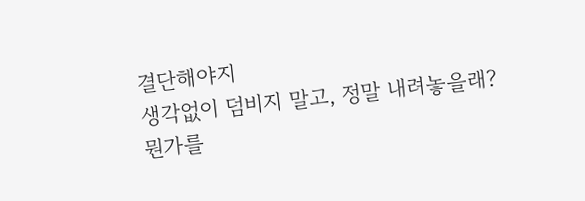결단해야지
생각없이 덤비지 말고, 정말 내려놓을래?
뭔가를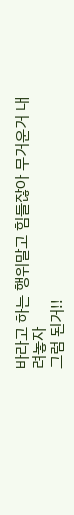바라고 하는 행위말고 힘들잖아 무거운거 내려놓자
그럼 된거!!